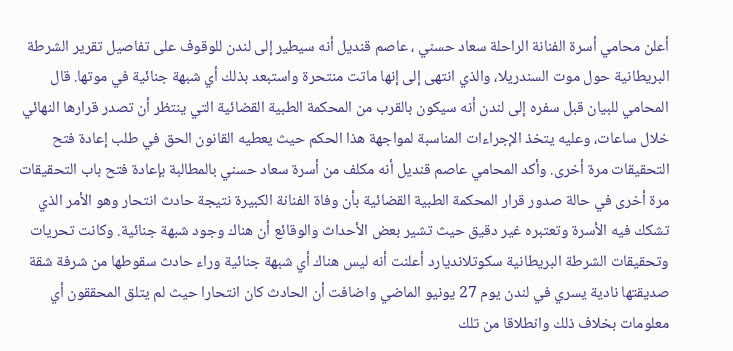أعلن محامي أسرة الفنانة الراحلة سعاد حسني ، عاصم قنديل أنه سيطير إلى لندن للوقوف على تفاصيل تقرير الشرطة البريطانية حول موت السندريلا، والذي انتهى إلى إنها ماتت منتحرة واستبعد بذلك أي شبهة جنائية في موتها. قال المحامي للبيان قبل سفره إلى لندن أنه سيكون بالقرب من المحكمة الطبية القضائية التي ينتظر أن تصدر قرارها النهائي خلال ساعات، وعليه يتخذ الإجراءات المناسبة لمواجهة هذا الحكم حيث يعطيه القانون الحق في طلب إعادة فتح التحقيقات مرة أخرى. وأكد المحامي عاصم قنديل أنه مكلف من أسرة سعاد حسني بالمطالبة بإعادة فتح باب التحقيقات مرة أخرى في حالة صدور قرار المحكمة الطبية القضائية بأن وفاة الفنانة الكبيرة نتيجة حادث انتحار وهو الأمر الذي تشكك فيه الأسرة وتعتبره غير دقيق حيث تشير بعض الأحداث والوقائع أن هناك وجود شبهة جنائية. وكانت تحريات وتحقيقات الشرطة البريطانية سكوتلانديارد أعلنت أنه ليس هناك أي شبهة جنائية وراء حادث سقوطها من شرفة شقة صديقتها نادية يسري في لندن يوم 27 يونيو الماضي واضافت أن الحادث كان انتحارا حيث لم يتلق المحققون أي معلومات بخلاف ذلك وانطلاقا من تلك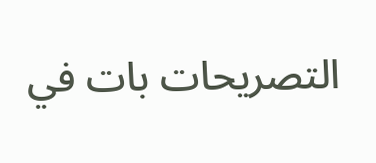التصريحات بات في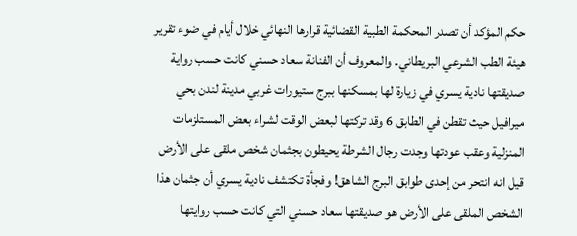حكم المؤكد أن تصدر المحكمة الطبية القضائية قرارها النهائي خلال أيام في ضوء تقرير هيئة الطب الشرعي البريطاني. والمعروف أن الفنانة سعاد حسني كانت حسب رواية صديقتها نادية يسري في زيارة لها بمسكنها ببرج ستيورات غربي مدينة لندن بحي ميرافيل حيث تقطن في الطابق 6 وقد تركتها لبعض الوقت لشراء بعض المستلزمات المنزلية وعقب عودتها وجدت رجال الشرطة يحيطون بجثمان شخص ملقى على الأرض قيل انه انتحر من إحدى طوابق البرج الشاهق! وفجأة تكتشف نادية يسري أن جثمان هذا الشخص الملقى على الأرض هو صديقتها سعاد حسني التي كانت حسب روايتها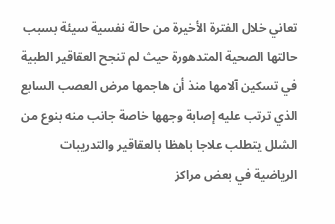تعاني خلال الفترة الأخيرة من حالة نفسية سيئة بسبب حالتها الصحية المتدهورة حيث لم تنجح العقاقير الطبية في تسكين آلامها منذ أن هاجمها مرض العصب السابع الذي ترتب عليه إصابة وجهها خاصة جانب منه بنوع من الشلل يتطلب علاجا باهظا بالعقاقير والتدريبات الرياضية في بعض مراكز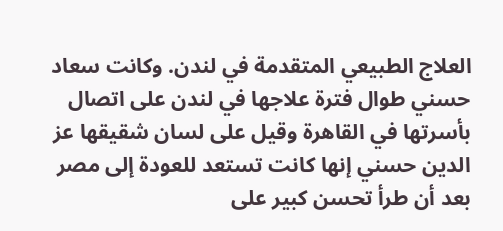العلاج الطبيعي المتقدمة في لندن. وكانت سعاد حسني طوال فترة علاجها في لندن على اتصال بأسرتها في القاهرة وقيل على لسان شقيقها عز الدين حسني إنها كانت تستعد للعودة إلى مصر بعد أن طرأ تحسن كبير على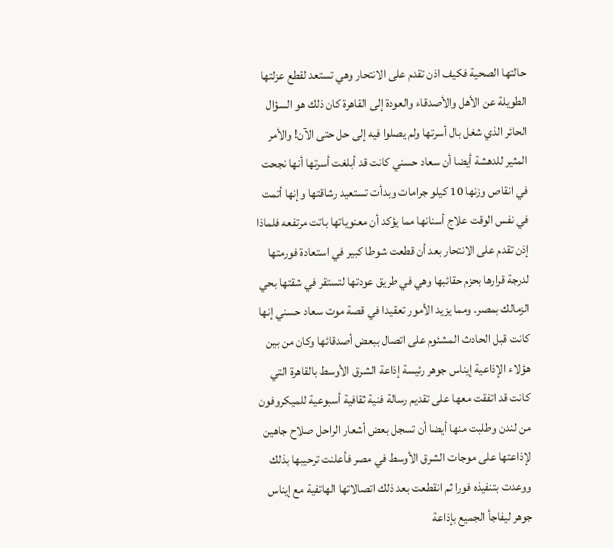حالتها الصحية فكيف اذن تقدم على الانتحار وهي تستعد لقطع عزلتها الطويلة عن الأهل والأصدقاء والعودة إلى القاهرة كان ذلك هو السؤال الحائر الذي شغل بال أسرتها ولم يصلوا فيه إلى حل حتى الآن! والأمر المثير للدهشة أيضا أن سعاد حسني كانت قد أبلغت أسرتها أنها نجحت في انقاص وزنها 10 كيلو جرامات وبدأت تستعيد رشاقتها وإنها أتمت في نفس الوقت علاج أسنانها مما يؤكد أن معنوياتها باتت مرتفعه فلماذا إذن تقدم على الانتحار بعد أن قطعت شوطا كبير في استعادة فورمتها لدرجة قرارها بحزم حقائبها وهي في طريق عودتها لتستقر في شقتها بحي الزمالك بمصر. ومما يزيد الأمور تعقيدا في قصة موت سعاد حسني إنها كانت قبل الحادث المشئوم على اتصال ببعض أصدقائها وكان من بين هؤلاء الإذاعية إيناس جوهر رئيسة إذاعة الشرق الأوسط بالقاهرة التي كانت قد اتفقت معها على تقديم رسالة فنية ثقافية أسبوعية للميكروفون من لندن وطلبت منها أيضا أن تسجل بعض أشعار الراحل صلاح جاهين لإذاعتها على موجات الشرق الأوسط في مصر فأعلنت ترحيبها بذلك ووعدت بتنفيذه فورا ثم انقطعت بعد ذلك اتصالاتها الهاتفية مع إيناس جوهر ليفاجأ الجميع بإذاعة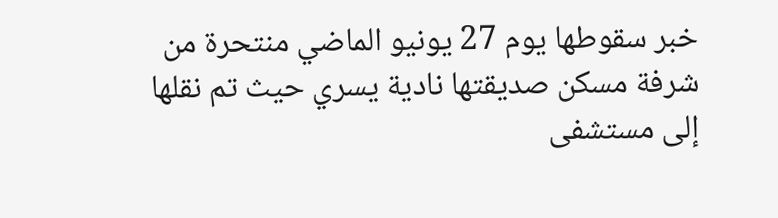خبر سقوطها يوم 27 يونيو الماضي منتحرة من شرفة مسكن صديقتها نادية يسري حيث تم نقلها إلى مستشفى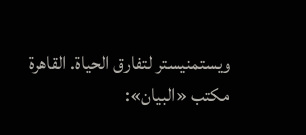ويستمنيستر لتفارق الحياة. القاهرة مكتب «البيان»: